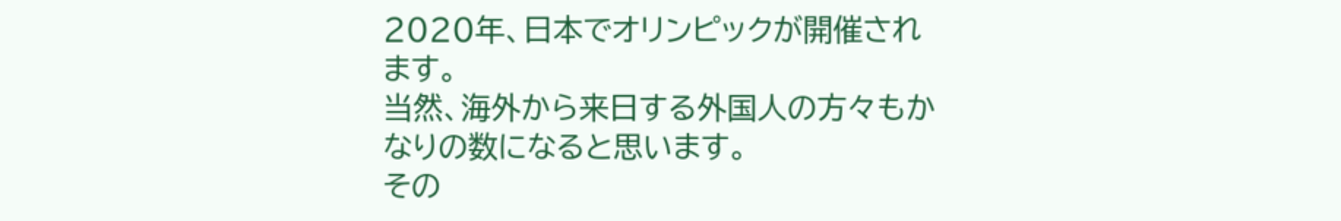2020年、日本でオリンピックが開催されます。
当然、海外から来日する外国人の方々もかなりの数になると思います。
その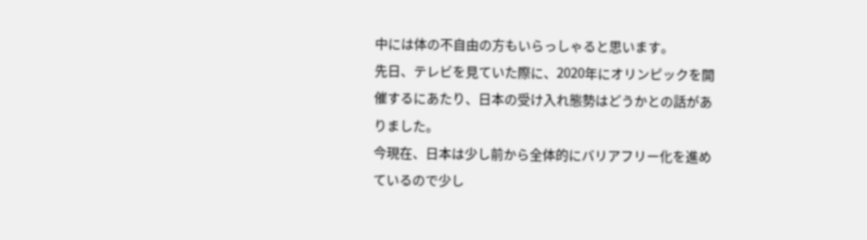中には体の不自由の方もいらっしゃると思います。
先日、テレビを見ていた際に、2020年にオリンピックを開催するにあたり、日本の受け入れ態勢はどうかとの話がありました。
今現在、日本は少し前から全体的にバリアフリー化を進めているので少し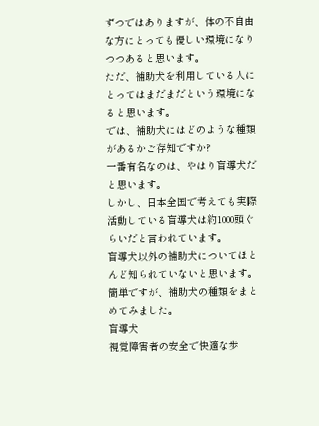ずつではありますが、体の不自由な方にとっても優しい環境になりつつあると思います。
ただ、補助犬を利用している人にとってはまだまだという環境になると思います。
では、補助犬にはどのような種類があるかご存知ですか?
一番有名なのは、やはり盲導犬だと思います。
しかし、日本全国で考えても実際活動している盲導犬は約1000頭ぐらいだと言われています。
盲導犬以外の補助犬についてほとんど知られていないと思います。
簡単ですが、補助犬の種類をまとめてみました。
盲導犬
視覚障害者の安全で快適な歩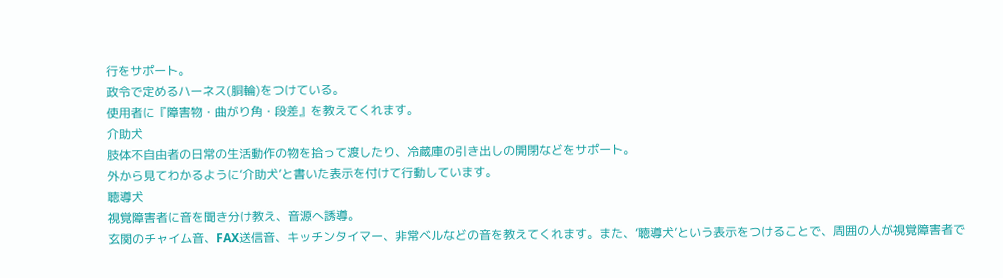行をサポート。
政令で定めるハーネス(胴輪)をつけている。
使用者に『障害物・曲がり角・段差』を教えてくれます。
介助犬
肢体不自由者の日常の生活動作の物を拾って渡したり、冷蔵庫の引き出しの開閉などをサポート。
外から見てわかるように‘介助犬’と書いた表示を付けて行動しています。
聴導犬
視覚障害者に音を聞き分け教え、音源へ誘導。
玄関のチャイム音、FAX送信音、キッチンタイマー、非常ベルなどの音を教えてくれます。また、‘聴導犬’という表示をつけることで、周囲の人が視覚障害者で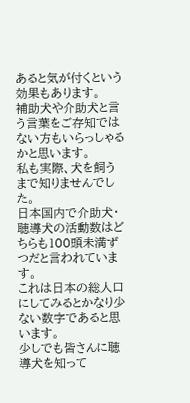あると気が付くという効果もあります。
補助犬や介助犬と言う言葉をご存知ではない方もいらっしゃるかと思います。
私も実際、犬を飼うまで知りませんでした。
日本国内で介助犬・聴導犬の活動数はどちらも100頭未満ずつだと言われています。
これは日本の総人口にしてみるとかなり少ない数字であると思います。
少しでも皆さんに聴導犬を知って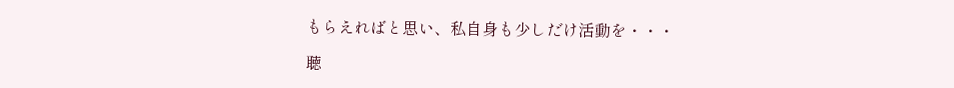もらえればと思い、私自身も少しだけ活動を・・・

聴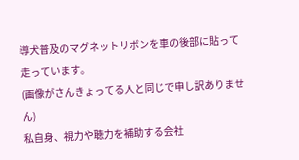導犬普及のマグネットリボンを車の後部に貼って走っています。
(画像がさんきょってる人と同じで申し訳ありません)
私自身、視力や聴力を補助する会社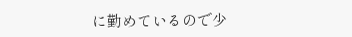に勤めているので少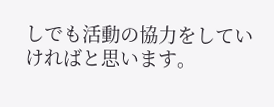しでも活動の協力をしていければと思います。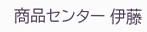商品センター 伊藤